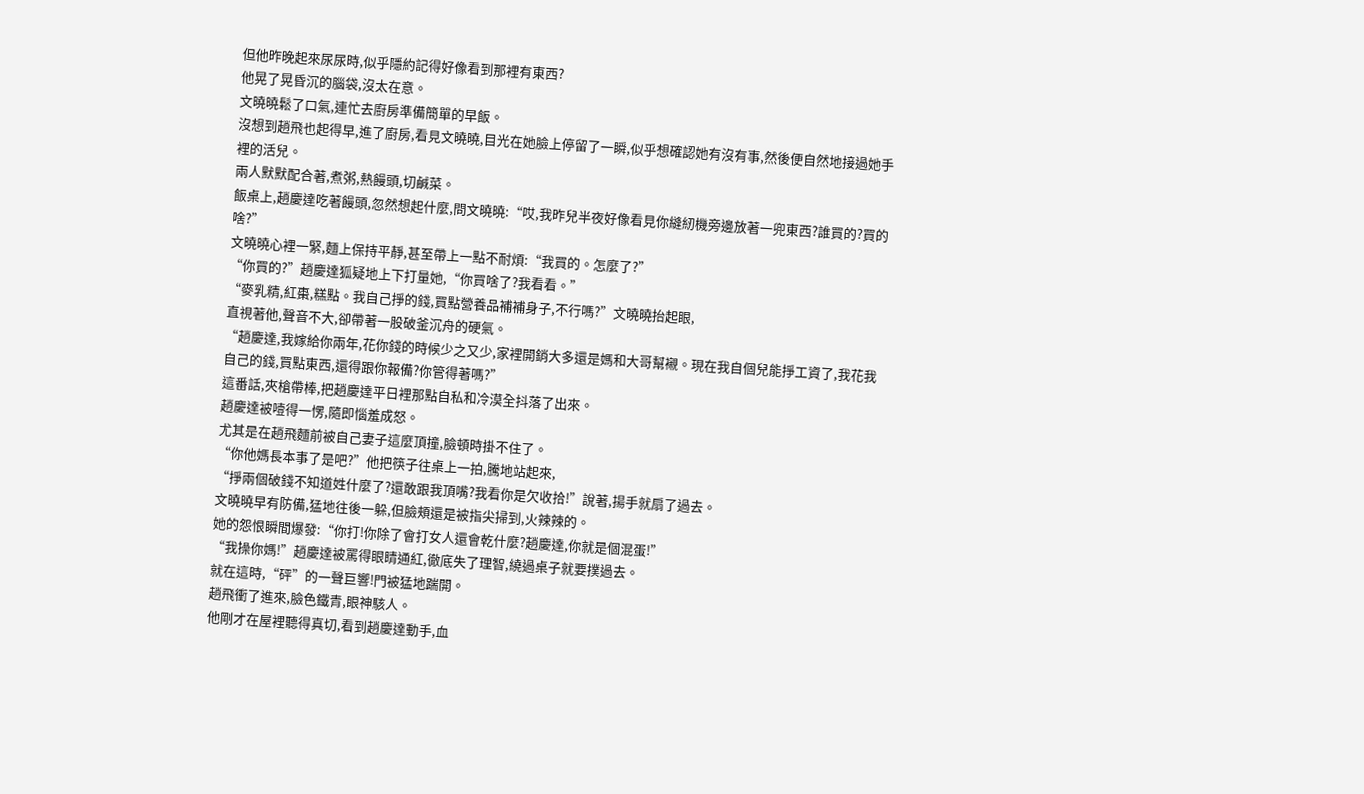但他昨晚起來尿尿時,似乎隱約記得好像看到那裡有東西?
他晃了晃昏沉的腦袋,沒太在意。
文曉曉鬆了口氣,連忙去廚房準備簡單的早飯。
沒想到趙飛也起得早,進了廚房,看見文曉曉,目光在她臉上停留了一瞬,似乎想確認她有沒有事,然後便自然地接過她手裡的活兒。
兩人默默配合著,煮粥,熱饅頭,切鹹菜。
飯桌上,趙慶達吃著饅頭,忽然想起什麼,問文曉曉:“哎,我昨兒半夜好像看見你縫紉機旁邊放著一兜東西?誰買的?買的啥?”
文曉曉心裡一緊,麵上保持平靜,甚至帶上一點不耐煩:“我買的。怎麼了?”
“你買的?”趙慶達狐疑地上下打量她,“你買啥了?我看看。”
“麥乳精,紅棗,糕點。我自己掙的錢,買點營養品補補身子,不行嗎?”文曉曉抬起眼,
直視著他,聲音不大,卻帶著一股破釜沉舟的硬氣。
“趙慶達,我嫁給你兩年,花你錢的時候少之又少,家裡開銷大多還是媽和大哥幫襯。現在我自個兒能掙工資了,我花我自己的錢,買點東西,還得跟你報備?你管得著嗎?”
這番話,夾槍帶棒,把趙慶達平日裡那點自私和冷漠全抖落了出來。
趙慶達被噎得一愣,隨即惱羞成怒。
尤其是在趙飛麵前被自己妻子這麼頂撞,臉頓時掛不住了。
“你他媽長本事了是吧?”他把筷子往桌上一拍,騰地站起來,
“掙兩個破錢不知道姓什麼了?還敢跟我頂嘴?我看你是欠收拾!”說著,揚手就扇了過去。
文曉曉早有防備,猛地往後一躲,但臉頰還是被指尖掃到,火辣辣的。
她的怨恨瞬間爆發:“你打!你除了會打女人還會乾什麼?趙慶達,你就是個混蛋!”
“我操你媽!”趙慶達被罵得眼睛通紅,徹底失了理智,繞過桌子就要撲過去。
就在這時,“砰”的一聲巨響!門被猛地踹開。
趙飛衝了進來,臉色鐵青,眼神駭人。
他剛才在屋裡聽得真切,看到趙慶達動手,血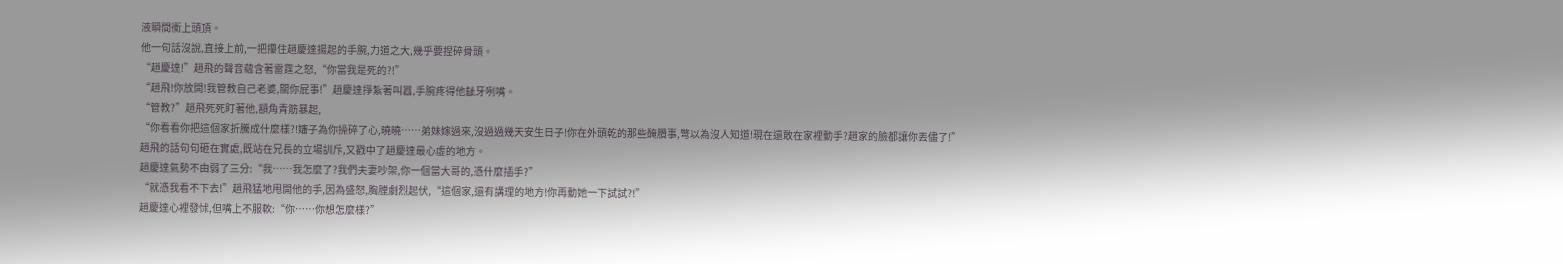液瞬間衝上頭頂。
他一句話沒說,直接上前,一把攥住趙慶達揚起的手腕,力道之大,幾乎要捏碎骨頭。
“趙慶達!”趙飛的聲音蘊含著雷霆之怒,“你當我是死的?!”
“趙飛!你放開!我管教自己老婆,關你屁事!”趙慶達掙紮著叫囂,手腕疼得他齜牙咧嘴。
“管教?”趙飛死死盯著他,額角青筋暴起,
“你看看你把這個家折騰成什麼樣?!嬸子為你操碎了心,曉曉……弟妹嫁過來,沒過過幾天安生日子!你在外頭乾的那些醃臢事,彆以為沒人知道!現在還敢在家裡動手?趙家的臉都讓你丟儘了!”
趙飛的話句句砸在實處,既站在兄長的立場訓斥,又戳中了趙慶達最心虛的地方。
趙慶達氣勢不由弱了三分:“我……我怎麼了?我們夫妻吵架,你一個當大哥的,憑什麼插手?”
“就憑我看不下去!”趙飛猛地甩開他的手,因為盛怒,胸膛劇烈起伏,“這個家,還有講理的地方!你再動她一下試試?!”
趙慶達心裡發怵,但嘴上不服軟:“你……你想怎麼樣?”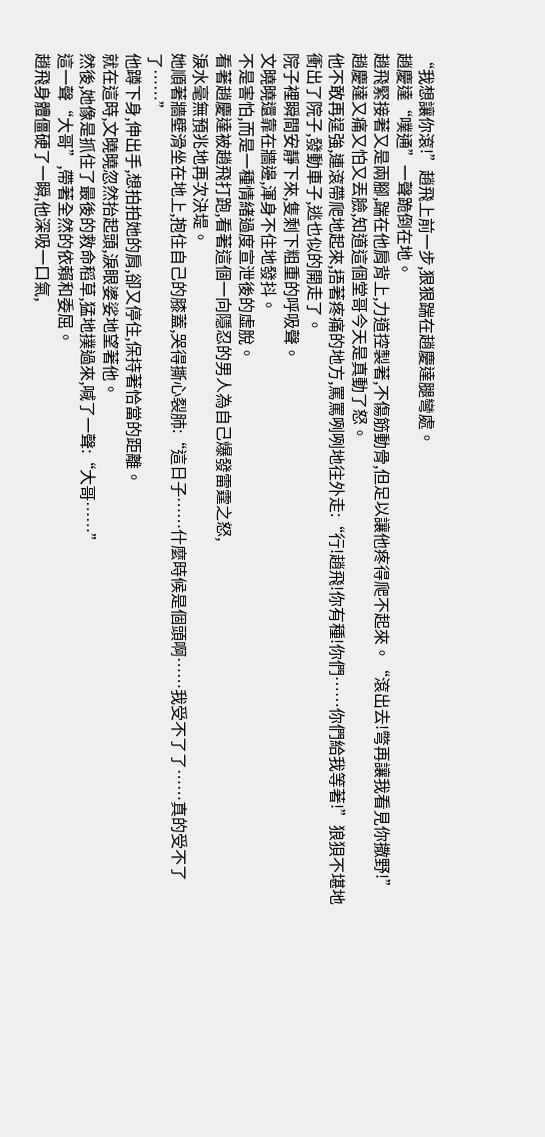“我想讓你滾!”趙飛上前一步,狠狠踹在趙慶達腿彎處。
趙慶達“噗通”一聲跪倒在地。
趙飛緊接著又是兩腳,踹在他肩背上,力道控製著,不傷筋動骨,但足以讓他疼得爬不起來。“滾出去!彆再讓我看見你撒野!”
趙慶達又痛又怕又丟臉,知道這個堂哥今天是真動了怒。
他不敢再逞強,連滾帶爬地起來,捂著疼痛的地方,罵罵咧咧地往外走:“行!趙飛!你有種!你們……你們給我等著!”狼狽不堪地衝出了院子,發動車子,逃也似的開走了。
院子裡瞬間安靜下來,隻剩下粗重的呼吸聲。
文曉曉還靠在牆邊,渾身不住地發抖。
不是害怕,而是一種情緒過度宣泄後的虛脫。
看著趙慶達被趙飛打跑,看著這個一向隱忍的男人為自己爆發雷霆之怒,
淚水毫無預兆地再次決堤。
她順著牆壁滑坐在地上,抱住自己的膝蓋,哭得撕心裂肺:“這日子……什麼時候是個頭啊……我受不了了……真的受不了了……”
他蹲下身,伸出手,想拍拍她的肩,卻又停住,保持著恰當的距離。
就在這時,文曉曉忽然抬起頭,淚眼婆娑地望著他。
然後,她像是抓住了最後的救命稻草,猛地撲過來,喊了一聲:“大哥……”
這一聲“大哥”,帶著全然的依賴和委屈。
趙飛身體僵硬了一瞬,他深吸一口氣,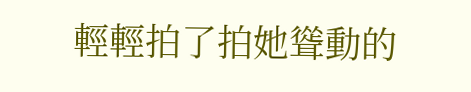輕輕拍了拍她聳動的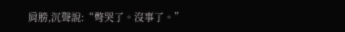肩膀,沉聲說:“彆哭了。沒事了。”